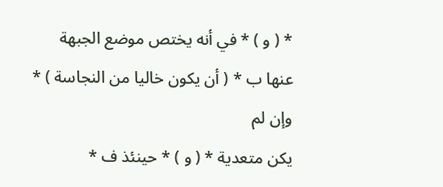* ( و ) * في أنه يختص موضع الجبهة عنها ب * ( أن يكون خاليا من النجاسة ) * وإن لم
يكن متعدية * ( و ) * حينئذ ف *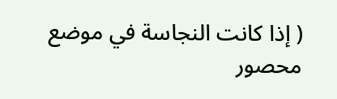( إذا كانت النجاسة في موضع محصور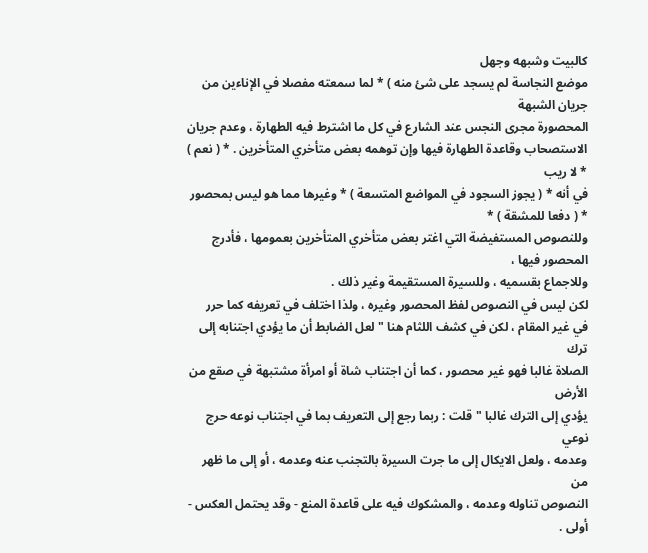كالبيت وشبهه وجهل
موضع النجاسة لم يسجد على شئ منه ) * لما سمعته مفصلا في الإناءين من جريان الشبهة
المحصورة مجرى النجس عند الشارع في كل ما اشترط فيه الطهارة ، وعدم جريان
الاستصحاب وقاعدة الطهارة فيها وإن توهمه بعض متأخري المتأخرين . * ( نعم ) * لا ريب
في أنه * ( يجوز السجود في المواضع المتسعة ) * وغيرها مما هو ليس بمحصور * ( دفعا للمشقة ) *
وللنصوص المستفيضة التي اغتر بعض متأخري المتأخرين بعمومها ، فأدرج المحصور فيها ،
وللاجماع بقسميه ، وللسيرة المستقيمة وغير ذلك .
لكن ليس في النصوص لفظ المحصور وغيره ، ولذا اختلف في تعريفه كما حرر
في غير المقام ، لكن في كشف اللثام هنا " لعل الضابط أن ما يؤدي اجتنابه إلى ترك
الصلاة غالبا فهو غير محصور ، كما أن اجتناب شاة أو امرأة مشتبهة في صقع من الأرض
يؤدي إلى الترك غالبا " قلت : ربما رجع إلى التعريف بما في اجتناب نوعه حرج نوعي
وعدمه ، ولعل الايكال إلى ما جرت السيرة بالتجنب عنه وعدمه ، أو إلى ما ظهر من
النصوص تناوله وعدمه ، والمشكوك فيه على قاعدة المنع - وقد يحتمل العكس - أولى .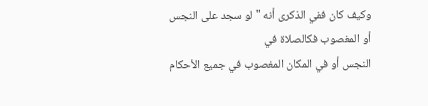وكيف كان ففي الذكرى أنه " لو سجد على النجس أو المغصوب فكالصلاة في
النجس أو في المكان المغصوب في جميع الأحكام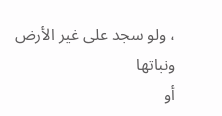، ولو سجد على غير الأرض ونباتها
أو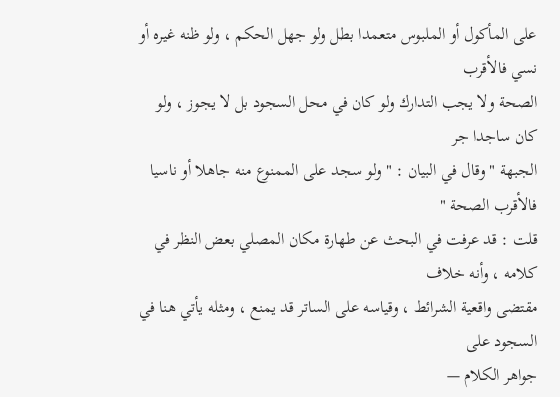على المأكول أو الملبوس متعمدا بطل ولو جهل الحكم ، ولو ظنه غيره أو نسي فالأقرب
الصحة ولا يجب التدارك ولو كان في محل السجود بل لا يجوز ، ولو كان ساجدا جر
الجبهة " وقال في البيان : " ولو سجد على الممنوع منه جاهلا أو ناسيا فالأقرب الصحة "
قلت : قد عرفت في البحث عن طهارة مكان المصلي بعض النظر في كلامه ، وأنه خلاف
مقتضى واقعية الشرائط ، وقياسه على الساتر قد يمنع ، ومثله يأتي هنا في السجود على
جواهر الكلام —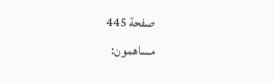صفحة 445
مساهمون: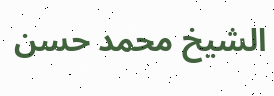الشيخ محمد حسن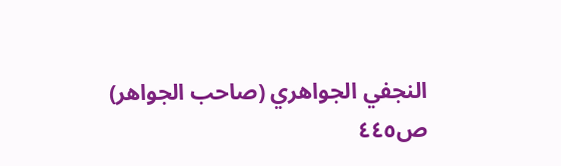النجفي الجواهري (صاحب الجواهر)
ص٤٤٥